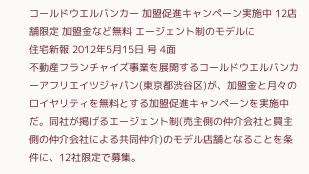コールドウエルバンカー 加盟促進キャンペーン実施中 12店舗限定 加盟金など無料 エージェント制のモデルに
住宅新報 2012年5月15日 号 4面
不動産フランチャイズ事業を展開するコールドウエルバンカーアフリエイツジャパン(東京都渋谷区)が、加盟金と月々のロイヤリティを無料とする加盟促進キャンペーンを実施中だ。同社が掲げるエージェント制(売主側の仲介会社と買主側の仲介会社による共同仲介)のモデル店舗となることを条件に、12社限定で募集。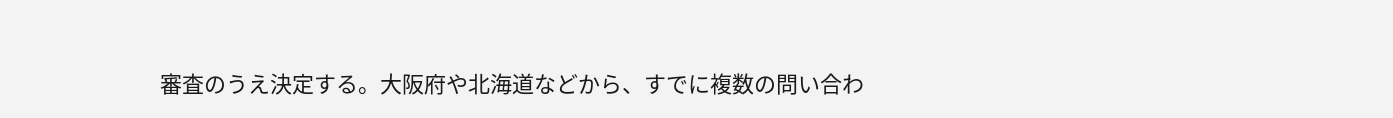審査のうえ決定する。大阪府や北海道などから、すでに複数の問い合わ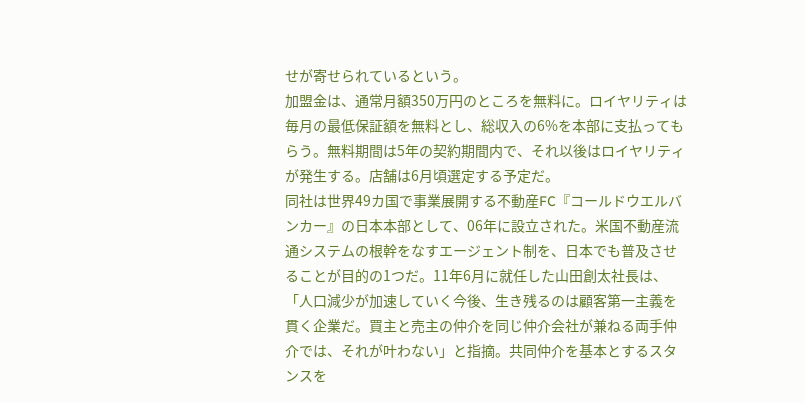せが寄せられているという。
加盟金は、通常月額350万円のところを無料に。ロイヤリティは毎月の最低保証額を無料とし、総収入の6%を本部に支払ってもらう。無料期間は5年の契約期間内で、それ以後はロイヤリティが発生する。店舗は6月頃選定する予定だ。
同社は世界49カ国で事業展開する不動産FC『コールドウエルバンカー』の日本本部として、06年に設立された。米国不動産流通システムの根幹をなすエージェント制を、日本でも普及させることが目的の1つだ。11年6月に就任した山田創太社長は、「人口減少が加速していく今後、生き残るのは顧客第一主義を貫く企業だ。買主と売主の仲介を同じ仲介会社が兼ねる両手仲介では、それが叶わない」と指摘。共同仲介を基本とするスタンスを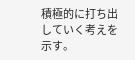積極的に打ち出していく考えを示す。